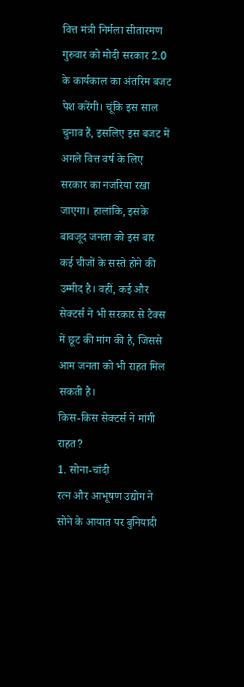वित्त मंत्री निर्मला सीतारमण गुरुवार को मोदी सरकार 2.0 के कार्यकाल का अंतरिम बजट पेश करेंगी। चूंकि इस साल चुनाव हैं, इसलिए इस बजट में अगले वित्त वर्ष के लिए सरकार का नजरिया रखा जाएगा। हालांकि, इसके बावजूद जनता को इस बार कई चीजों के सस्ते होने की उम्मीद है। वहीं, कई और सेक्टर्स ने भी सरकार से टैक्स में छूट की मांग की है, जिससे आम जनता को भी राहत मिल सकती है।
किस-किस सेक्टर्स ने मांगी राहत?
1. सोना-चांदी
रत्न और आभूषण उद्योग ने सोने के आयात पर बुनियादी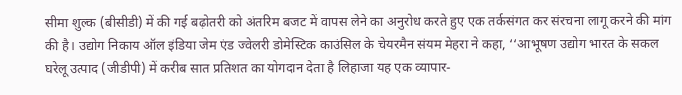सीमा शुल्क (बीसीडी) में की गई बढ़ोतरी को अंतरिम बजट में वापस लेने का अनुरोध करते हुए एक तर्कसंगत कर संरचना लागू करने की मांग की है। उद्योग निकाय ऑल इंडिया जेम एंड ज्वेलरी डोमेस्टिक काउंसिल के चेयरमैन संयम मेहरा ने कहा, ‘‘आभूषण उद्योग भारत के सकल घरेलू उत्पाद (जीडीपी) में करीब सात प्रतिशत का योगदान देता है लिहाजा यह एक व्यापार-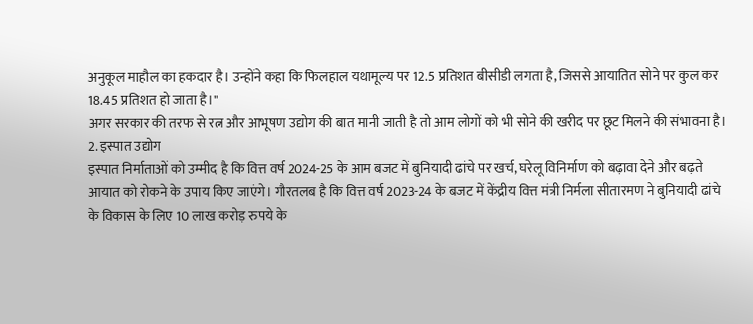अनुकूल माहौल का हकदार है। उन्होंने कहा कि फिलहाल यथामूल्य पर 12.5 प्रतिशत बीसीडी लगता है, जिससे आयातित सोने पर कुल कर 18.45 प्रतिशत हो जाता है।"
अगर सरकार की तरफ से रत्न और आभूषण उद्योग की बात मानी जाती है तो आम लोगों को भी सोने की खरीद पर छूट मिलने की संभावना है।
2. इस्पात उद्योग
इस्पात निर्माताओं को उम्मीद है कि वित्त वर्ष 2024-25 के आम बजट में बुनियादी ढांचे पर खर्च, घरेलू विनिर्माण को बढ़ावा देने और बढ़ते आयात को रोकने के उपाय किए जाएंगे। गौरतलब है कि वित्त वर्ष 2023-24 के बजट में केंद्रीय वित्त मंत्री निर्मला सीतारमण ने बुनियादी ढांचे के विकास के लिए 10 लाख करोड़ रुपये के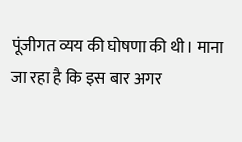पूंजीगत व्यय की घोषणा की थी। माना जा रहा है कि इस बार अगर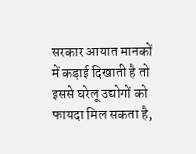सरकार आयात मानकों में कड़ाई दिखाती है तो इससे घरेलू उद्योगों को फायदा मिल सकता है,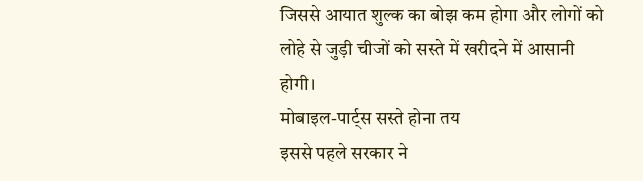जिससे आयात शुल्क का बोझ कम होगा और लोगों को लोहे से जुड़ी चीजों को सस्ते में खरीदने में आसानी होगी।
मोबाइल-पार्ट्स सस्ते होना तय
इससे पहले सरकार ने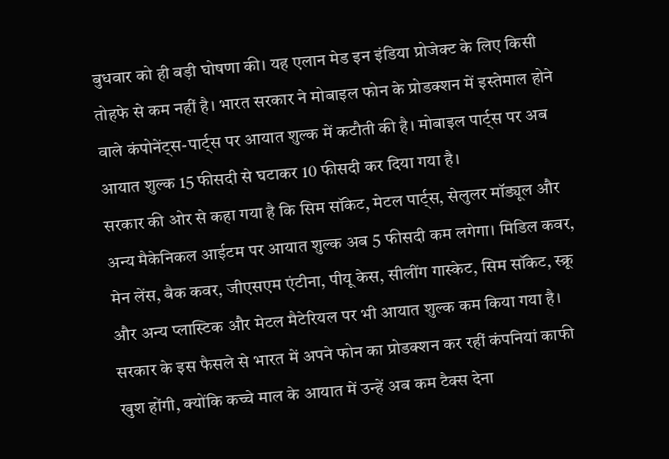बुधवार को ही बड़ी घोषणा की। यह एलान मेड इन इंडिया प्रोजेक्ट के लिए किसी तोहफे से कम नहीं है। भारत सरकार ने मोबाइल फोन के प्रोडक्शन में इस्तेमाल होने वाले कंपोनेंट्स-पार्ट्स पर आयात शुल्क में कटौती की है। मोबाइल पार्ट्स पर अब आयात शुल्क 15 फीसदी से घटाकर 10 फीसदी कर दिया गया है।
सरकार की ओर से कहा गया है कि सिम सॉकेट, मेटल पार्ट्स, सेलुलर मॉड्यूल और अन्य मैकेनिकल आईटम पर आयात शुल्क अब 5 फीसदी कम लगेगा। मिडिल कवर, मेन लेंस, बैक कवर, जीएसएम एंटीना, पीयू केस, सीलींग गास्केट, सिम सॉकेट, स्क्रू और अन्य प्लास्टिक और मेटल मैटेरियल पर भी आयात शुल्क कम किया गया है।
सरकार के इस फैसले से भारत में अपने फोन का प्रोडक्शन कर रहीं कंपनियां काफी खुश होंगी, क्योंकि कच्चे माल के आयात में उन्हें अब कम टैक्स देना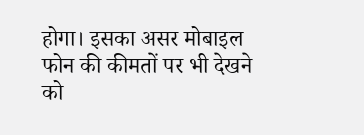होगा। इसका असर मोबाइल फोन की कीमतों पर भी देखने को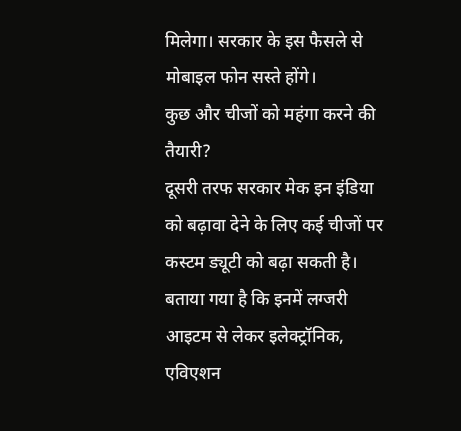मिलेगा। सरकार के इस फैसले से मोबाइल फोन सस्ते होंगे।
कुछ और चीजों को महंगा करने की तैयारी?
दूसरी तरफ सरकार मेक इन इंडिया को बढ़ावा देने के लिए कई चीजों पर कस्टम ड्यूटी को बढ़ा सकती है। बताया गया है कि इनमें लग्जरी आइटम से लेकर इलेक्ट्रॉनिक, एविएशन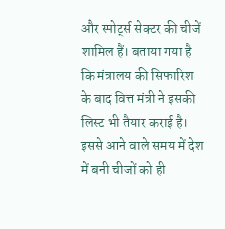और स्पोर्ट्स सेक्टर की चीजें शामिल हैं। बताया गया है कि मंत्रालय की सिफारिश के बाद वित्त मंत्री ने इसकी लिस्ट भी तैयार कराई है। इससे आने वाले समय में देश में बनी चीजों को ही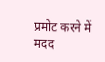प्रमोट करने में मदद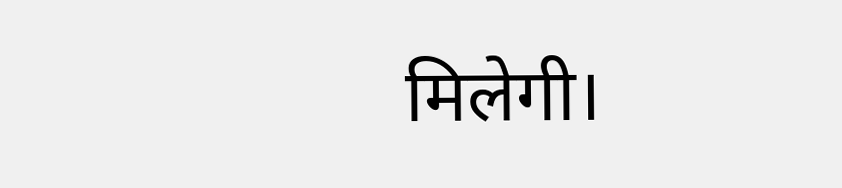मिलेगी।